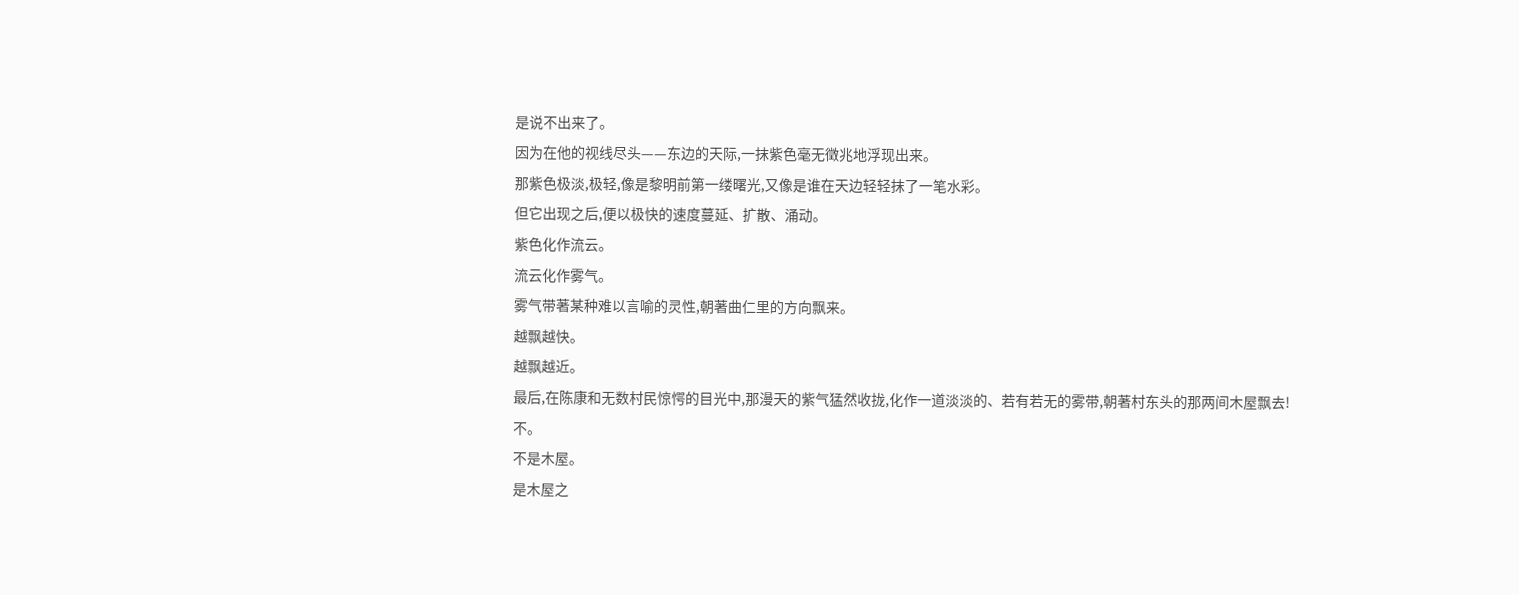是说不出来了。
因为在他的视线尽头——东边的天际,一抹紫色毫无徵兆地浮现出来。
那紫色极淡,极轻,像是黎明前第一缕曙光,又像是谁在天边轻轻抹了一笔水彩。
但它出现之后,便以极快的速度蔓延、扩散、涌动。
紫色化作流云。
流云化作雾气。
雾气带著某种难以言喻的灵性,朝著曲仁里的方向飘来。
越飘越快。
越飘越近。
最后,在陈康和无数村民惊愕的目光中,那漫天的紫气猛然收拢,化作一道淡淡的、若有若无的雾带,朝著村东头的那两间木屋飘去!
不。
不是木屋。
是木屋之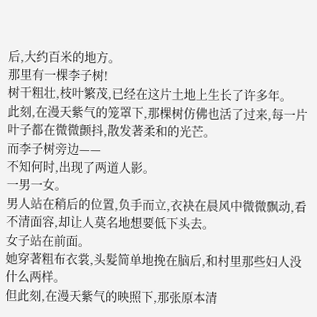后,大约百米的地方。
那里有一棵李子树!
树干粗壮,枝叶繁茂,已经在这片土地上生长了许多年。
此刻,在漫天紫气的笼罩下,那棵树仿佛也活了过来,每一片叶子都在微微颤抖,散发著柔和的光芒。
而李子树旁边——
不知何时,出现了两道人影。
一男一女。
男人站在稍后的位置,负手而立,衣袂在晨风中微微飘动,看不清面容,却让人莫名地想要低下头去。
女子站在前面。
她穿著粗布衣裳,头髮简单地挽在脑后,和村里那些妇人没什么两样。
但此刻,在漫天紫气的映照下,那张原本清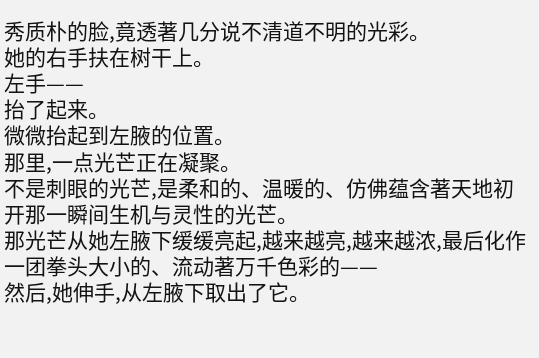秀质朴的脸,竟透著几分说不清道不明的光彩。
她的右手扶在树干上。
左手——
抬了起来。
微微抬起到左腋的位置。
那里,一点光芒正在凝聚。
不是刺眼的光芒,是柔和的、温暖的、仿佛蕴含著天地初开那一瞬间生机与灵性的光芒。
那光芒从她左腋下缓缓亮起,越来越亮,越来越浓,最后化作一团拳头大小的、流动著万千色彩的——
然后,她伸手,从左腋下取出了它。